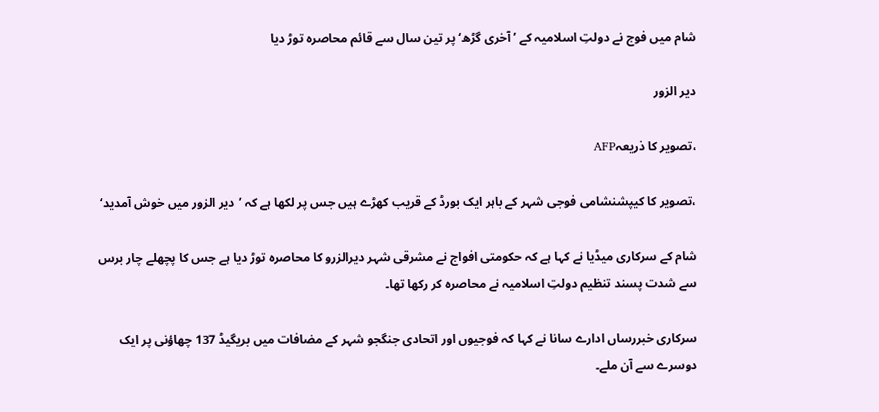شام میں فوج نے دولتِ اسلامیہ کے ’آخری گڑھ‘ پر تین سال سے قائم محاصرہ توڑ دیا

دیر الزور

،تصویر کا ذریعہAFP

،تصویر کا کیپشنشامی فوجی شہر کے باہر ایک بورڈ کے قریب کھڑے ہیں جس پر لکھا ہے کہ ’دیر الزور میں خوش آمدید‘

شام کے سرکاری میڈیا نے کہا ہے کہ حکومتی افواج نے مشرقی شہر دیرالزرو کا محاصرہ توڑ دیا ہے جس کا پچھلے چار برس سے شدت پسند تنظیم دولتِ اسلامیہ نے محاصرہ کر رکھا تھا۔

سرکاری خبررساں ادارے سانا نے کہا کہ فوجیوں اور اتحادی جنگجو شہر کے مضافات میں بریگیڈ 137 چھاؤنی پر ایک دوسرے سے آن ملے۔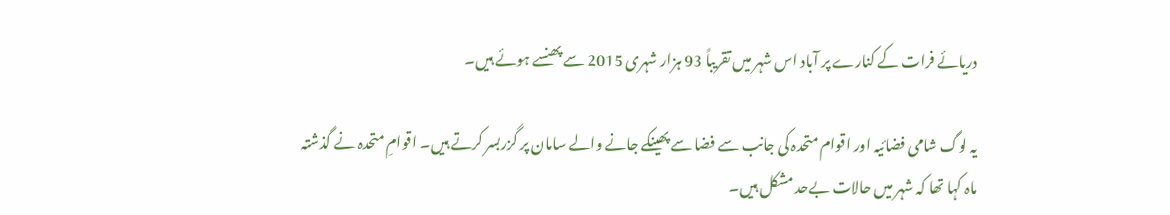دریائے فرات کے کنارے پر آباد اس شہر میں تقریباً 93 ہزار شہری 2015 سے پھنسے ہوئے ہیں۔

یہ لوگ شامی فضائیہ اور اقوام متحدہ کی جانب سے فضا سے پھینکے جانے والے سامان پر گزربسر کرتے ہیں۔ اقوامِ متحدہ نے گذشتہ ماہ کہا تھا کہ شہر میں حالات بےحد مشکل ہیں۔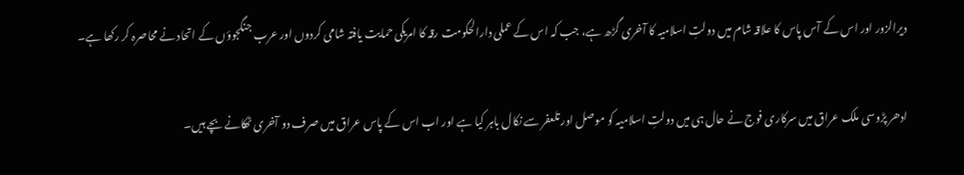دیرالزور اور اس کے آس پاس کا علاقہ شام میں دولتِ اسلامیہ کا آخری گڑھ ہے، جب کہ اس کے عملی دارالحکومت رقہ کا امریکی حمایت یافتہ شامی کردوں اور عرب جنگجوؤں کے اتحاد نے محاصرہ کر رکھا ہے۔

ادھر پڑوسی ملک عراق میں سرکاری فوج نے حال ہی میں دولتِ اسلامیہ کو موصل اور تلعفر سے نکال باہر کیا ہے اور اب اس کے پاس عراق میں صرف دو آخری ٹھکانے بچے ہیں۔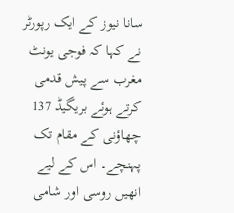سانا نیوز کے ایک رپورٹر نے کہا کہ فوجی یونٹ مغرب سے پیش قدمی کرتے ہوئے بریگیڈ 137 چھاؤنی کے مقام تک پہنچے۔ اس کے لیے انھیں روسی اور شامی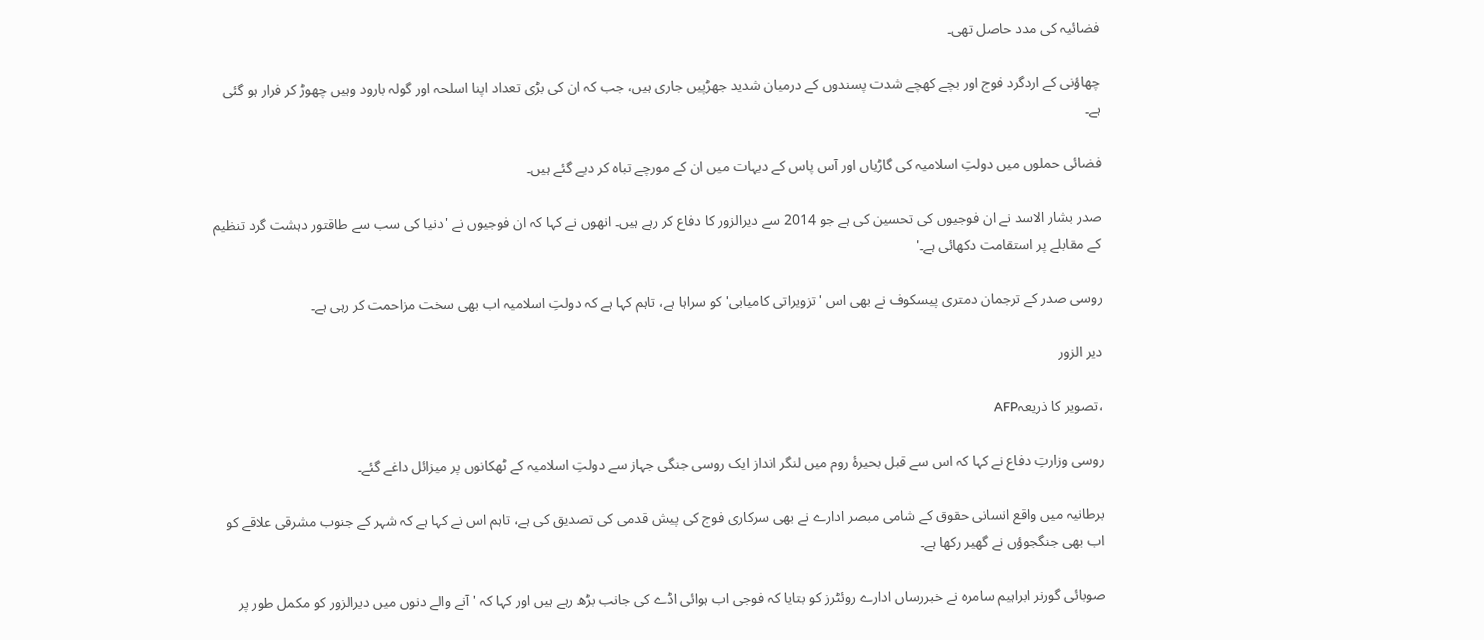فضائیہ کی مدد حاصل تھی۔

چھاؤنی کے اردگرد فوج اور بچے کھچے شدت پسندوں کے درمیان شدید جھڑپیں جاری ہیں، جب کہ ان کی بڑی تعداد اپنا اسلحہ اور گولہ بارود وہیں چھوڑ کر فرار ہو گئی ہے۔

فضائی حملوں میں دولتِ اسلامیہ کی گاڑیاں اور آس پاس کے دیہات میں ان کے مورچے تباہ کر دیے گئے ہیں۔

صدر بشار الاسد نے ان فوجیوں کی تحسین کی ہے جو 2014 سے دیرالزور کا دفاع کر رہے ہیں۔ انھوں نے کہا کہ ان فوجیوں نے 'دنیا کی سب سے طاقتور دہشت گرد تنظیم کے مقابلے پر استقامت دکھائی ہے۔'

روسی صدر کے ترجمان دمتری پیسکوف نے بھی اس 'تزویراتی کامیابی' کو سراہا ہے، تاہم کہا ہے کہ دولتِ اسلامیہ اب بھی سخت مزاحمت کر رہی ہے۔

دیر الزور

،تصویر کا ذریعہAFP

روسی وزارتِ دفاع نے کہا کہ اس سے قبل بحیرۂ روم میں لنگر انداز ایک روسی جنگی جہاز سے دولتِ اسلامیہ کے ٹھکانوں پر میزائل داغے گئے۔

برطانیہ میں واقع انسانی حقوق کے شامی مبصر ادارے نے بھی سرکاری فوج کی پیش قدمی کی تصدیق کی ہے، تاہم اس نے کہا ہے کہ شہر کے جنوب مشرقی علاقے کو اب بھی جنگجوؤں نے گھیر رکھا ہے۔

صوبائی گورنر ابراہیم سامرہ نے خبررساں ادارے روئٹرز کو بتایا کہ فوجی اب ہوائی اڈے کی جانب بڑھ رہے ہیں اور کہا کہ 'آنے والے دنوں میں دیرالزور کو مکمل طور پر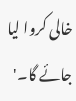خالی کروا لیا جائے گا۔'